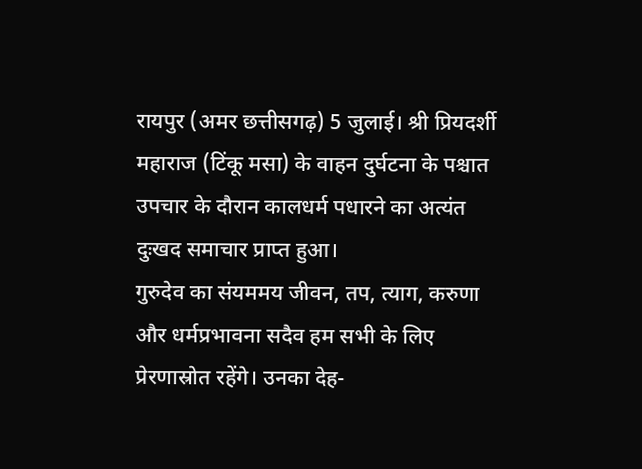रायपुर (अमर छत्तीसगढ़) 5 जुलाई। श्री प्रियदर्शी महाराज (टिंकू मसा) के वाहन दुर्घटना के पश्चात उपचार के दौरान कालधर्म पधारने का अत्यंत दुःखद समाचार प्राप्त हुआ।
गुरुदेव का संयममय जीवन, तप, त्याग, करुणा और धर्मप्रभावना सदैव हम सभी के लिए प्रेरणास्रोत रहेंगे। उनका देह-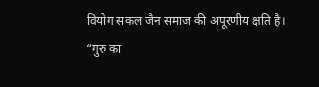वियोग सकल जैन समाज की अपूरणीय क्षति है।
“गुरु का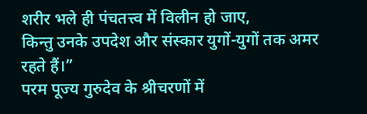शरीर भले ही पंचतत्त्व में विलीन हो जाए,
किन्तु उनके उपदेश और संस्कार युगों-युगों तक अमर रहते हैं।”
परम पूज्य गुरुदेव के श्रीचरणों में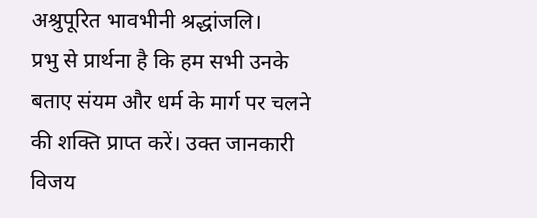अश्रुपूरित भावभीनी श्रद्धांजलि।
प्रभु से प्रार्थना है कि हम सभी उनके बताए संयम और धर्म के मार्ग पर चलने की शक्ति प्राप्त करें। उक्त जानकारी विजय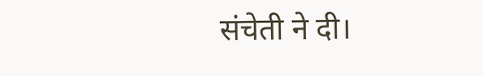संचेती ने दी।